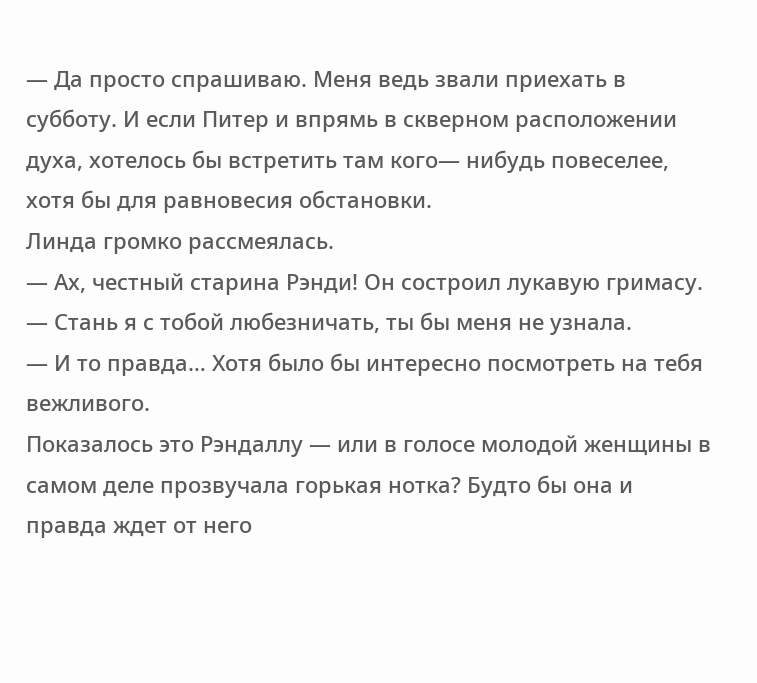— Да просто спрашиваю. Меня ведь звали приехать в субботу. И если Питер и впрямь в скверном расположении духа, хотелось бы встретить там кого— нибудь повеселее, хотя бы для равновесия обстановки.
Линда громко рассмеялась.
— Ах, честный старина Рэнди! Он состроил лукавую гримасу.
— Стань я с тобой любезничать, ты бы меня не узнала.
— И то правда… Хотя было бы интересно посмотреть на тебя вежливого.
Показалось это Рэндаллу — или в голосе молодой женщины в самом деле прозвучала горькая нотка? Будто бы она и правда ждет от него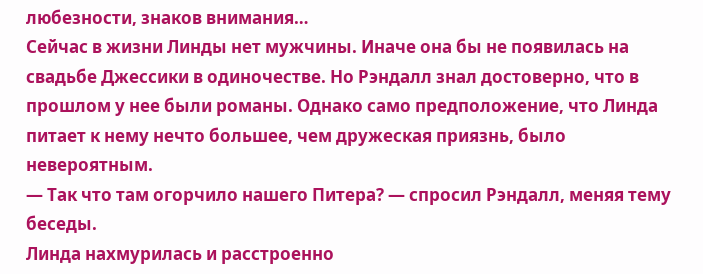любезности, знаков внимания…
Сейчас в жизни Линды нет мужчины. Иначе она бы не появилась на свадьбе Джессики в одиночестве. Но Рэндалл знал достоверно, что в прошлом у нее были романы. Однако само предположение, что Линда питает к нему нечто большее, чем дружеская приязнь, было невероятным.
— Так что там огорчило нашего Питера? — спросил Рэндалл, меняя тему беседы.
Линда нахмурилась и расстроенно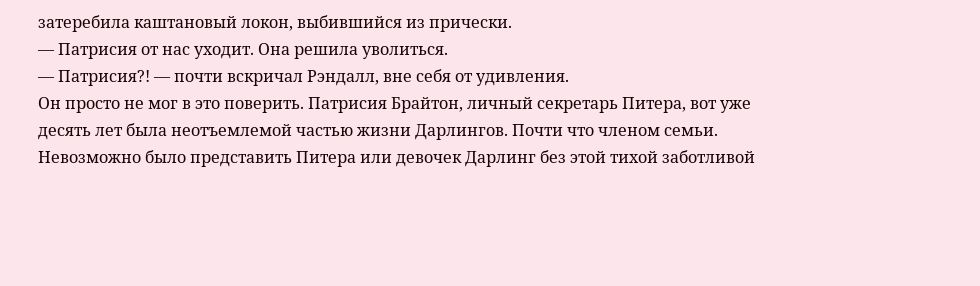затеребила каштановый локон, выбившийся из прически.
— Патрисия от нас уходит. Она решила уволиться.
— Патрисия?! — почти вскричал Рэндалл, вне себя от удивления.
Он просто не мог в это поверить. Патрисия Брайтон, личный секретарь Питера, вот уже десять лет была неотъемлемой частью жизни Дарлингов. Почти что членом семьи. Невозможно было представить Питера или девочек Дарлинг без этой тихой заботливой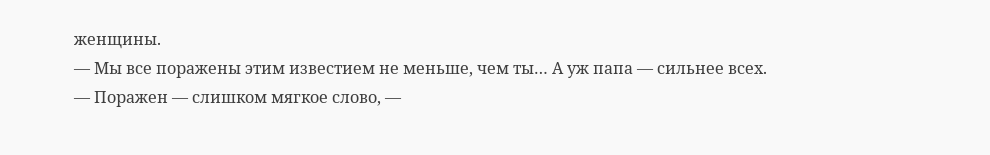женщины.
— Мы все поражены этим известием не меньше, чем ты… А уж папа — сильнее всех.
— Поражен — слишком мягкое слово, —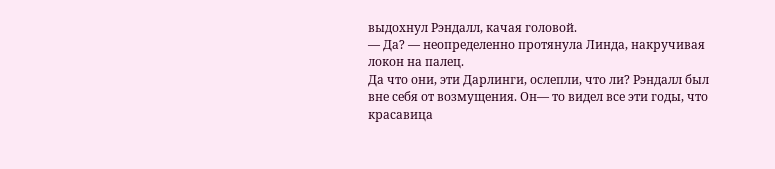выдохнул Рэндалл, качая головой.
— Да? — неопределенно протянула Линда, накручивая локон на палец.
Да что они, эти Дарлинги, ослепли, что ли? Рэндалл был вне себя от возмущения. Он— то видел все эти годы, что красавица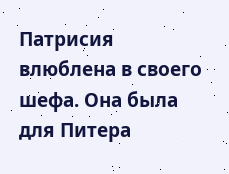Патрисия влюблена в своего шефа. Она была для Питера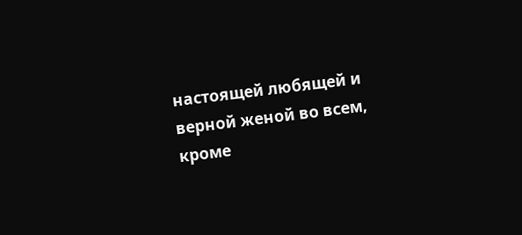настоящей любящей и верной женой во всем, кроме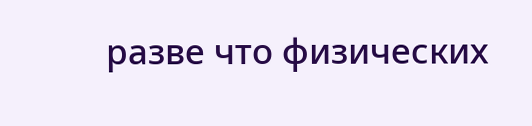разве что физических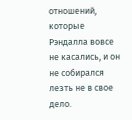отношений, которые Рэндалла вовсе не касались, и он не собирался лезть не в свое дело.